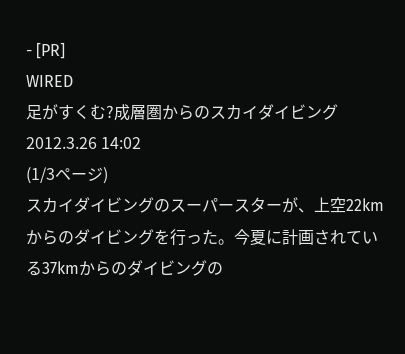- [PR]
WIRED
足がすくむ?成層圏からのスカイダイビング
2012.3.26 14:02
(1/3ページ)
スカイダイビングのスーパースターが、上空22kmからのダイビングを行った。今夏に計画されている37kmからのダイビングの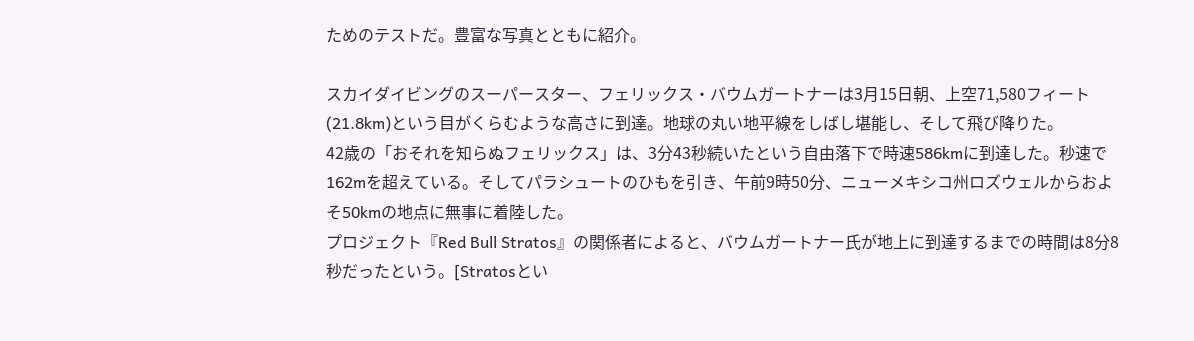ためのテストだ。豊富な写真とともに紹介。

スカイダイビングのスーパースター、フェリックス・バウムガートナーは3月15日朝、上空71,580フィート(21.8km)という目がくらむような高さに到達。地球の丸い地平線をしばし堪能し、そして飛び降りた。
42歳の「おそれを知らぬフェリックス」は、3分43秒続いたという自由落下で時速586kmに到達した。秒速で162mを超えている。そしてパラシュートのひもを引き、午前9時50分、ニューメキシコ州ロズウェルからおよそ50kmの地点に無事に着陸した。
プロジェクト『Red Bull Stratos』の関係者によると、バウムガートナー氏が地上に到達するまでの時間は8分8秒だったという。[Stratosとい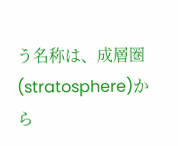う名称は、成層圏(stratosphere)から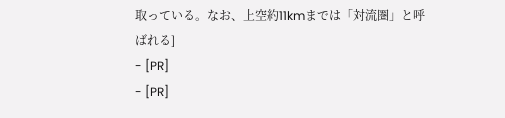取っている。なお、上空約11kmまでは「対流圏」と呼ばれる]
- [PR]
- [PR]